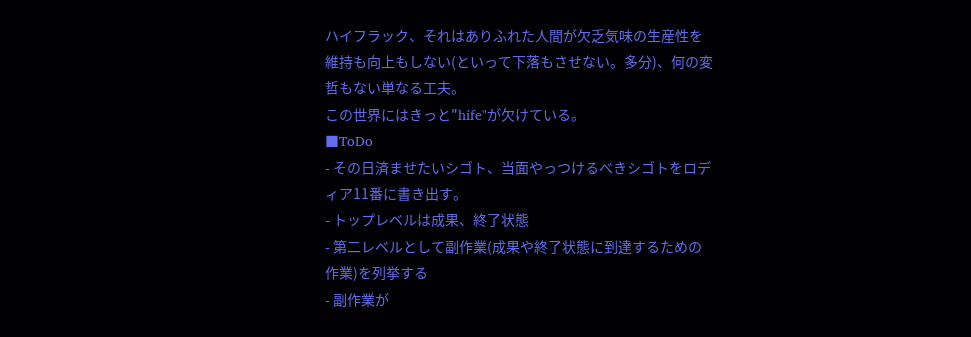ハイフラック、それはありふれた人間が欠乏気味の生産性を維持も向上もしない(といって下落もさせない。多分)、何の変哲もない単なる工夫。
この世界にはきっと"hife"が欠けている。
■ToDo
- その日済ませたいシゴト、当面やっつけるべきシゴトをロディア11番に書き出す。
- トップレベルは成果、終了状態
- 第二レベルとして副作業(成果や終了状態に到達するための作業)を列挙する
- 副作業が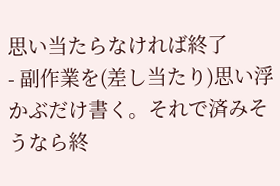思い当たらなければ終了
- 副作業を(差し当たり)思い浮かぶだけ書く。それで済みそうなら終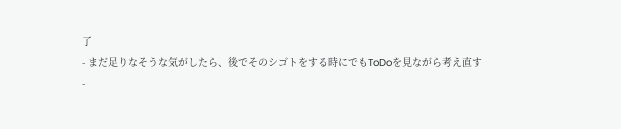了
- まだ足りなそうな気がしたら、後でそのシゴトをする時にでもToDoを見ながら考え直す
-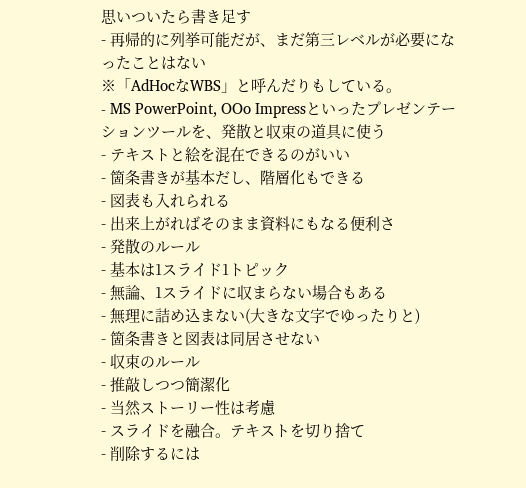思いついたら書き足す
- 再帰的に列挙可能だが、まだ第三レベルが必要になったことはない
※「AdHocなWBS」と呼んだりもしている。
- MS PowerPoint, OOo Impressといったプレゼンテーションツールを、発散と収束の道具に使う
- テキストと絵を混在できるのがいい
- 箇条書きが基本だし、階層化もできる
- 図表も入れられる
- 出来上がればそのまま資料にもなる便利さ
- 発散のルール
- 基本は1スライド1トピック
- 無論、1スライドに収まらない場合もある
- 無理に詰め込まない(大きな文字でゆったりと)
- 箇条書きと図表は同居させない
- 収束のルール
- 推敲しつつ簡潔化
- 当然ストーリー性は考慮
- スライドを融合。テキストを切り捨て
- 削除するには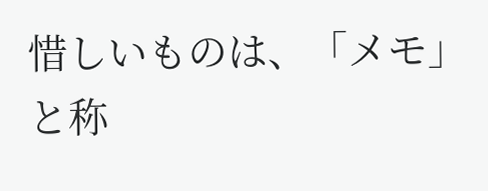惜しいものは、「メモ」と称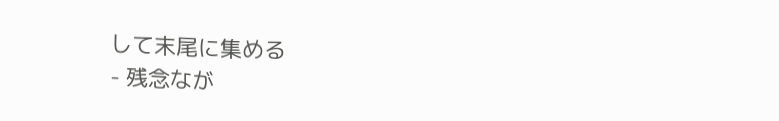して末尾に集める
- 残念なが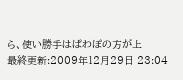ら、使い勝手はぱわぽの方が上
最終更新:2009年12月29日 23:04